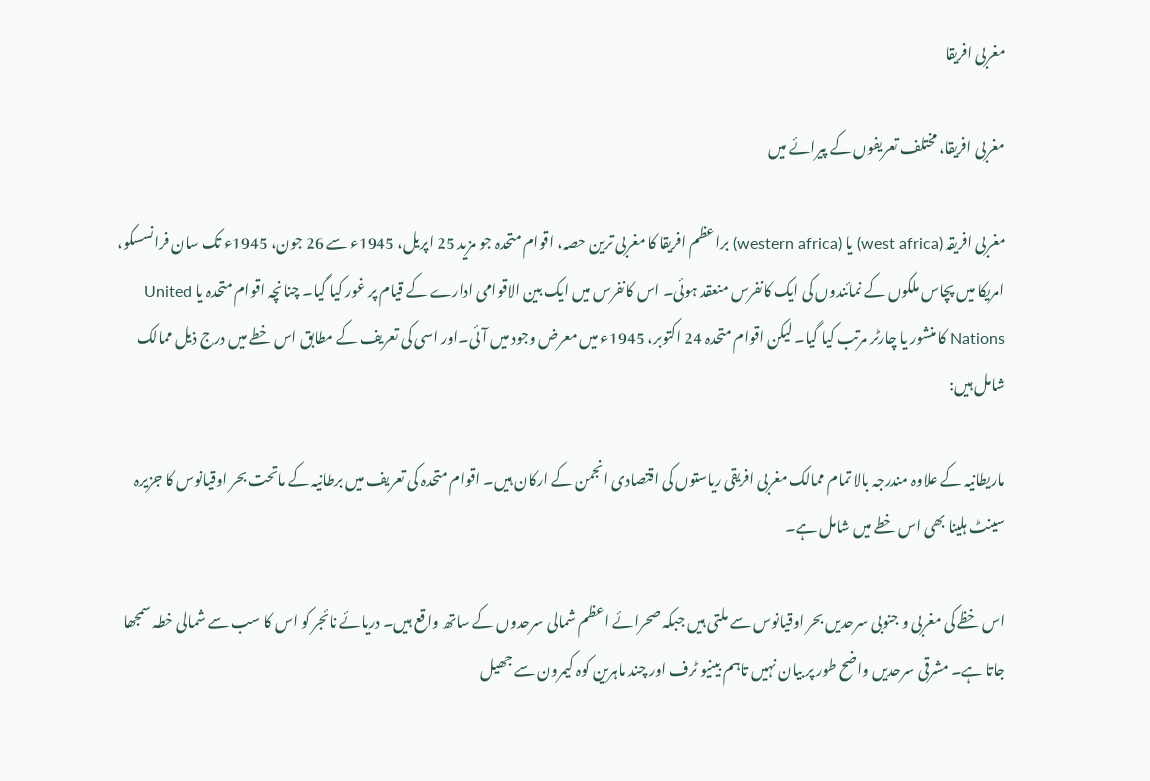مغربی افریقا

مغربی افریقا، مختلف تعریفوں کے پیرائے میں

مغربی افریقہ (west africa) یا (western africa) براعظم افریقا کا مغربی ترین حصہ، اقوام متحدہ جو مزید 25 اپریل، 1945ء سے 26 جون، 1945ء تک سان فرانسسکو، امریکا میں پچاس ملکوں کے نمائندوں کی ایک کانفرس منعقد ہوئی۔ اس کانفرس میں ایک بین الاقوامی ادارے کے قیام پر غور کیا گیا۔ چنانچہ اقوام متحدہ یا United Nations کا منشور یا چارٹر مرتب کیا گیا۔ لیکن اقوام متحدہ 24 اکتوبر، 1945ء میں معرض وجود میں آئی۔اور اسی کی تعریف کے مطابق اس خطے میں درج ذیل ممالک شامل ہیں:

ماریطانیہ کے علاوہ مندرجہ بالا تمام ممالک مغربی افریقی ریاستوں کی اقتصادی انجمن کے ارکان ہیں۔ اقوام متحدہ کی تعریف میں برطانیہ کے ماتحت بحر اوقیانوس کا جزیرہ سینٹ ہلینا بھی اس خطے میں شامل ہے۔

اس خظے کی مغربی و جنوبی سرحدیں بحر اوقیانوس سے ملتی ہیں جبکہ صحرائے اعظم شمالی سرحدوں کے ساتھ واقع ہیں۔ دریائے نائجر کو اس کا سب سے شمالی خطہ سمجھا جاتا ہے۔ مشرقی سرحدیں واضح طور پر بیان نہیں تاہم بینیو ٹرف اور چند ماہرین کوہ کیمرون سے جھیل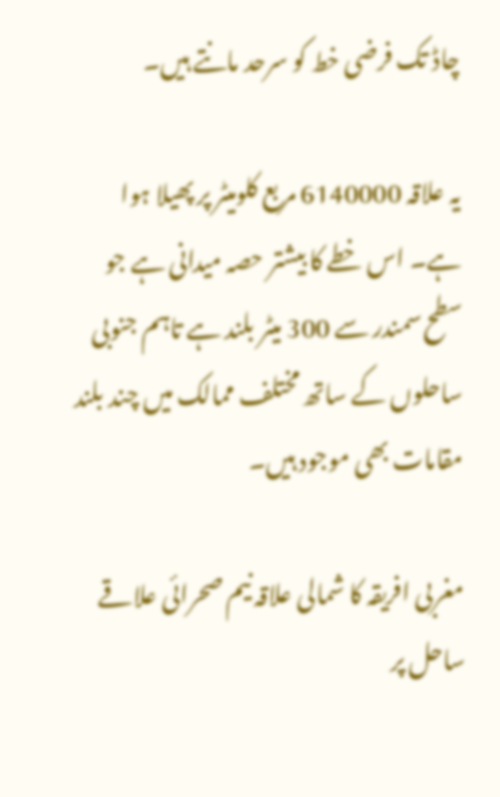چاڈ تک فرضی خط کو سرحد مانتے ہیں۔

یہ علاقہ 6140000 مربع کلومیٹر پر پھیلا ہوا ہے۔ اس خطے کا بیشتر حصہ میدانی ہے جو سطح سمندر سے 300 میٹر بلند ہے تاہم جنوبی ساحلوں کے ساتھ مختلف ممالک میں چند بلند مقامات بھی موجود ہیں۔

مغربی افریقہ کا شمالی علاقہ نیم صحرائی علاقے ساحل پر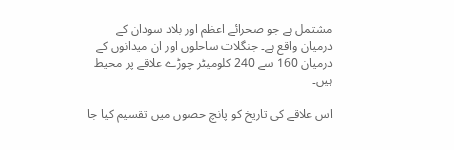مشتمل ہے جو صحرائے اعظم اور بلاد سودان کے درمیان واقع ہے۔ جنگلات ساحلوں اور ان میدانوں کے درمیان 160 سے 240 کلومیٹر چوڑے علاقے پر محیط ہیں۔

اس علاقے کی تاریخ کو پانچ حصوں میں تقسیم کیا جا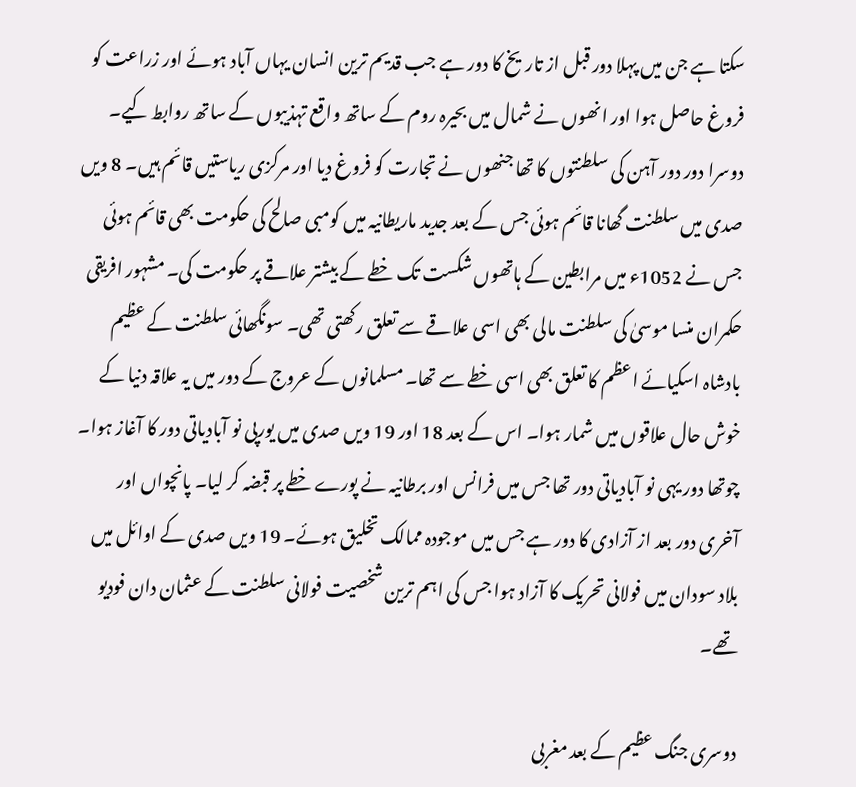سکتا ہے جن میں پہلا دور قبل از تاریخ کا دور ہے جب قدیم ترین انسان یہاں آباد ہوئے اور زراعت کو فروغ حاصل ہوا اور انھوں نے شمال میں بحیرہ روم کے ساتھ واقع تہذیبوں کے ساتھ روابط کیے۔ دوسرا دور دور آہن کی سلطنتوں کا تھا جنھوں نے تجارت کو فروغ دیا اور مرکزی ریاستیں قائم ہیں۔ 8 ویں صدی میں سلطنت گھانا قائم ہوئی جس کے بعد جدید ماریطانیہ میں کومبی صالح کی حکومت بھی قائم ہوئی جس نے 1052ء میں مرابطین کے ہاتھوں شکست تک خطے کے بیشتر علاقے پر حکومت کی۔ مشہور افریقی حکمران منسا موسیٰ کی سلطنت مالی بھی اسی علاقے سے تعلق رکھتی تھی۔ سونگھائی سلطنت کے عظیم بادشاہ اسکیائے اعظم کا تعلق بھی اسی خطے سے تھا۔ مسلمانوں کے عروج کے دور میں یہ علاقہ دنیا کے خوش حال علاقوں میں شمار ہوا۔ اس کے بعد 18 اور 19 ویں صدی میں یورپی نو آبادیاتی دور کا آغاز ہوا۔ چوتھا دور یہی نو آبادیاتی دور تھا جس میں فرانس اور برطانیہ نے پورے خطے پر قبضہ کر لیا۔ پانچواں اور آخری دور بعد از آزادی کا دور ہے جس میں موجودہ ممالک تخلیق ہوئے۔ 19 ویں صدی کے اوائل میں بلاد سودان میں فولانی تحریک کا آزاد ہوا جس کی اہم ترین شخصیت فولانی سلطنت کے عثمان دان فودیو تھے۔

دوسری جنگ عظیم کے بعد مغربی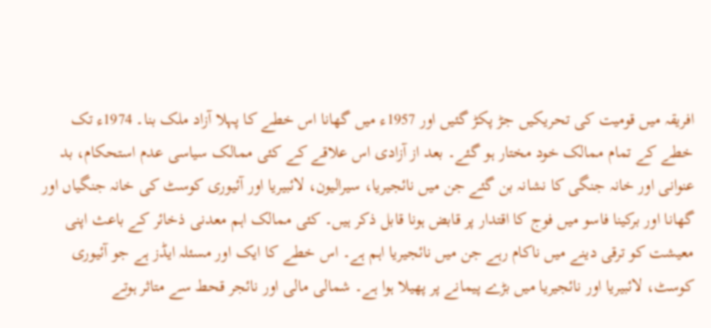افریقہ میں قومیت کی تحریکیں جڑ پکڑ گئیں اور 1957ء میں گھانا اس خطے کا پہلا آزاد ملک بنا۔ 1974ء تک خطے کے تمام ممالک خود مختار ہو گئے۔ بعد از آزادی اس علاقے کے کئی ممالک سیاسی عدم استحکام، بد عنوانی اور خانہ جنگی کا نشانہ بن گئے جن میں نائجیریا، سیرالیون، لائبیریا اور آئیوری کوسٹ کی خانہ جنگیاں اور گھانا اور برکینا فاسو میں فوج کا اقتدار پر قابض ہونا قابل ذکر ہیں۔ کئی ممالک اہم معدنی ذخائر کے باعث اپنی معیشت کو ترقی دینے میں ناکام رہے جن میں نائجیریا اہم ہے۔ اس خطے کا ایک اور مسئلہ ایڈز ہے جو آئیوری کوسٹ، لائبیریا اور نائجیریا میں بڑے پیمانے پر پھیلا ہوا ہے۔ شمالی مالی اور نائجر قحط سے متاثر ہوتے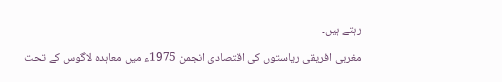رہتے ہیں۔

مغربی افریقی ریاستوں کی اقتصادی انجمن 1975ء میں معاہدہ لاگوس کے تحت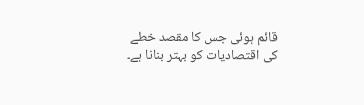قائم ہوئی جس کا مقصد خطے کی اقتصادیات کو بہتر بنانا ہے۔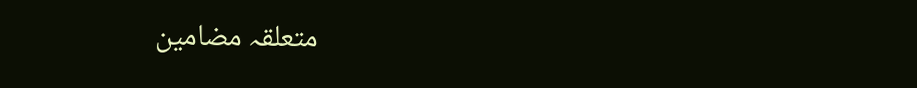متعلقہ مضامین